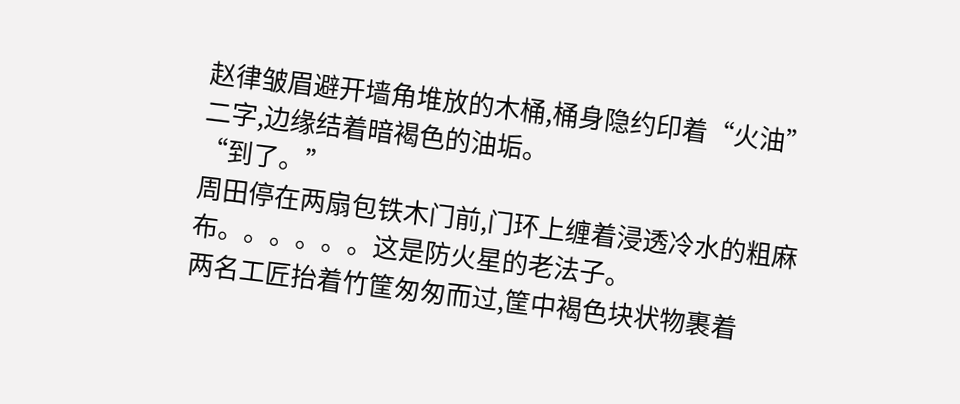赵律皱眉避开墙角堆放的木桶,桶身隐约印着“火油”
二字,边缘结着暗褐色的油垢。
“到了。”
周田停在两扇包铁木门前,门环上缠着浸透冷水的粗麻布。。。。。。这是防火星的老法子。
两名工匠抬着竹筐匆匆而过,筐中褐色块状物裹着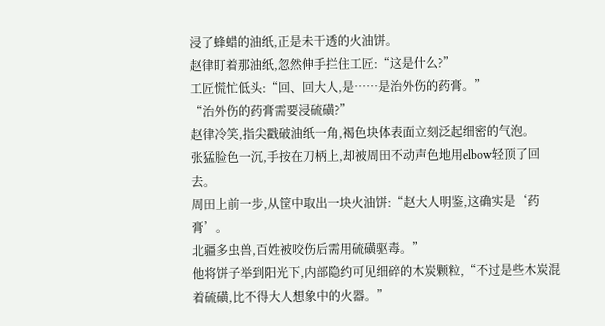浸了蜂蜡的油纸,正是未干透的火油饼。
赵律盯着那油纸,忽然伸手拦住工匠:“这是什么?”
工匠慌忙低头:“回、回大人,是……是治外伤的药膏。”
“治外伤的药膏需要浸硫磺?”
赵律冷笑,指尖戳破油纸一角,褐色块体表面立刻泛起细密的气泡。
张猛脸色一沉,手按在刀柄上,却被周田不动声色地用elbow轻顶了回去。
周田上前一步,从筐中取出一块火油饼:“赵大人明鉴,这确实是‘药膏’。
北疆多虫兽,百姓被咬伤后需用硫磺驱毒。”
他将饼子举到阳光下,内部隐约可见细碎的木炭颗粒,“不过是些木炭混着硫磺,比不得大人想象中的火器。”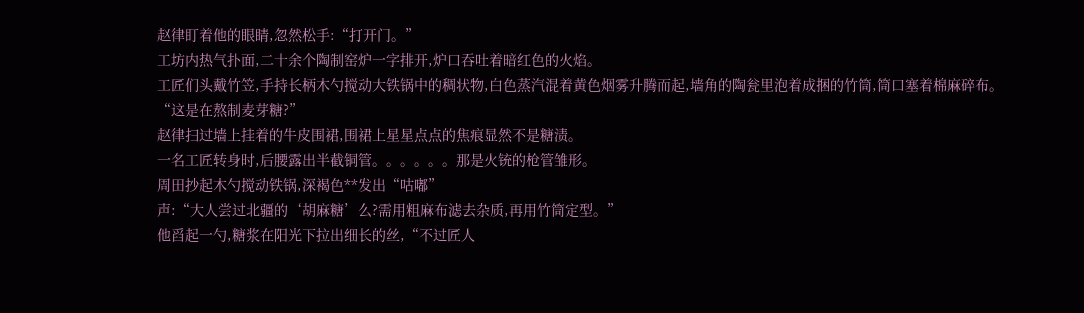赵律盯着他的眼睛,忽然松手:“打开门。”
工坊内热气扑面,二十余个陶制窑炉一字排开,炉口吞吐着暗红色的火焰。
工匠们头戴竹笠,手持长柄木勺搅动大铁锅中的稠状物,白色蒸汽混着黄色烟雾升腾而起,墙角的陶瓮里泡着成捆的竹筒,筒口塞着棉麻碎布。
“这是在熬制麦芽糖?”
赵律扫过墙上挂着的牛皮围裙,围裙上星星点点的焦痕显然不是糖渍。
一名工匠转身时,后腰露出半截铜管。。。。。。那是火铳的枪管雏形。
周田抄起木勺搅动铁锅,深褐色**发出“咕嘟”
声:“大人尝过北疆的‘胡麻糖’么?需用粗麻布滤去杂质,再用竹筒定型。”
他舀起一勺,糖浆在阳光下拉出细长的丝,“不过匠人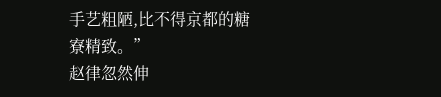手艺粗陋,比不得京都的糖寮精致。”
赵律忽然伸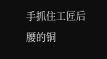手抓住工匠后腰的铜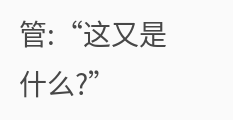管:“这又是什么?”